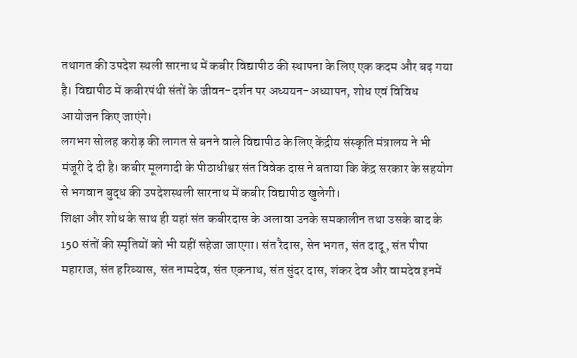तथागत की उपदेश स्थली सारनाथ में कबीर विद्यापीठ की स्थापना के लिए एक कदम और बढ़ गया है। विद्यापीठ में कबीरपंथी संतों के जीवन-दर्शन पर अध्ययन-अध्यापन, शोध एवं विविध आयोजन किए जाएंगे।
लगभग सोलह करोड़ की लागत से बनने वाले विद्यापीठ के लिए केंद्रीय संस्कृति मंत्रालय ने भी मंजूरी दे दी है। कबीर मूलगादी के पीठाधीश्वर संत विवेक दास ने बताया कि केंद्र सरकार के सहयोग से भगवान बुद्ध की उपदेशस्थली सारनाथ में कबीर विद्यापीठ खुलेगी।
शिक्षा और शोध के साथ ही यहां संत कबीरदास के अलावा उनके समकालीन तथा उसके बाद के 150 संतों की स्मृतियों को भी यहीं सहेजा जाएगा। संत रैदास, सेन भगत, संत दादू, संत पीपा महाराज, संत हरिव्यास, संत नामदेव, संत एकनाथ, संत सुंदर दास, शंकर देव और वामदेव इनमें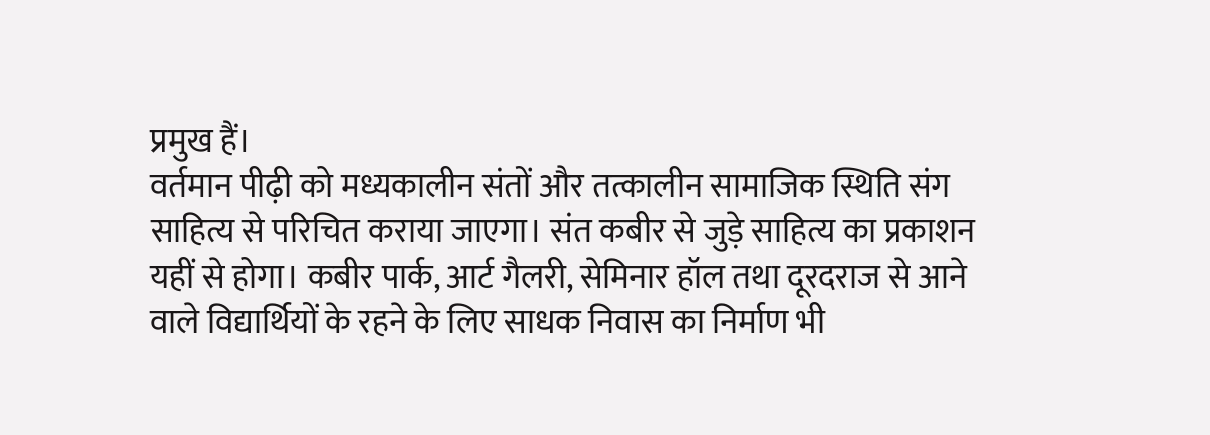प्रमुख हैं।
वर्तमान पीढ़ी को मध्यकालीन संतों और तत्कालीन सामाजिक स्थिति संग साहित्य से परिचित कराया जाएगा। संत कबीर से जुड़े साहित्य का प्रकाशन यहीं से होगा। कबीर पार्क, आर्ट गैलरी, सेमिनार हॉल तथा दूरदराज से आने वाले विद्यार्थियों के रहने के लिए साधक निवास का निर्माण भी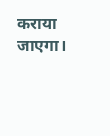कराया जाएगा।